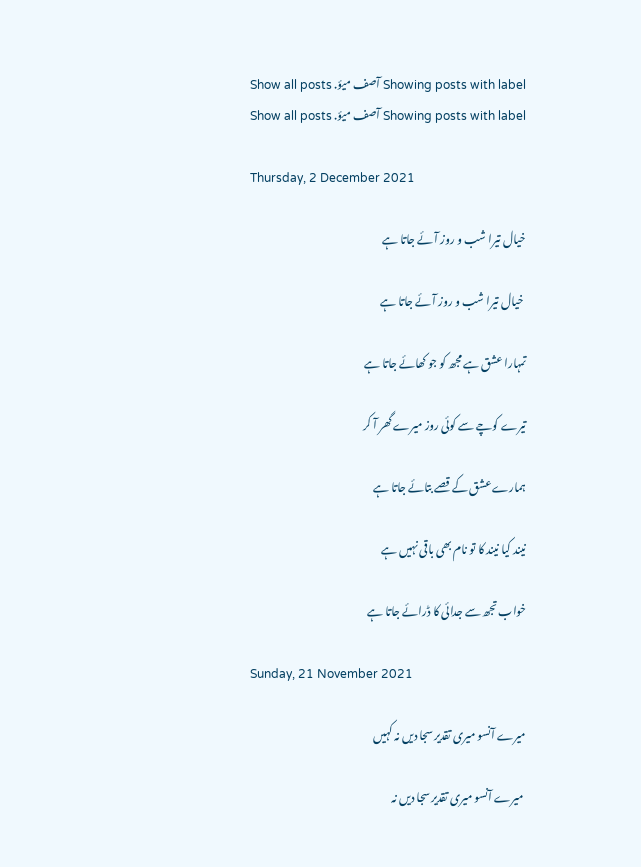Showing posts with label آصف میؤ. Show all posts
Showing posts with label آصف میؤ. Show all posts

Thursday, 2 December 2021

خیال تیرا شب و روز آئے جاتا ہے

 خیال تیرا شب و روز آئے جاتا ہے

تمہارا عشق ہے مجھ کو جو کھائے جاتا ہے

تیرے کوچے سے کوئی روز میرے گھر آ کر

ہمارے عشق کے قصے بتائے جاتا ہے

نیند کیا نیند کا تو نام بھی باقی نہیں ہے

خواب تجھ سے جدائی کا ڈرائے جاتا ہے

Sunday, 21 November 2021

میرے آنسو میری تقدیر سجا دیں نہ کہیں

 میرے آنسو میری تقدیر سجا دیں نہ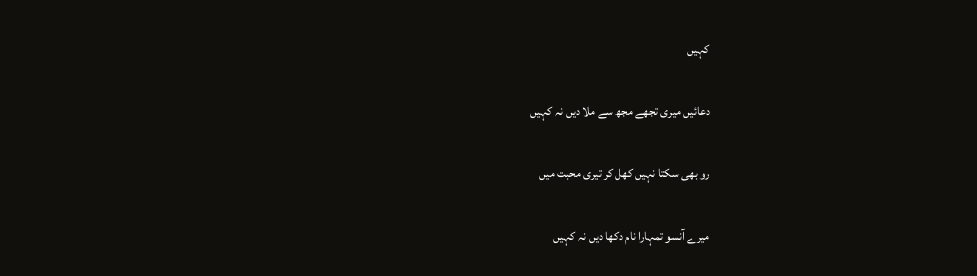کہیں

دعائیں میری تجھے مجھ سے ملا دیں نہ کہیں

رو بھی سکتا نہیں کھل کر تیری محبت میں

میرے آنسو تمہارا نام دکھا دیں نہ کہیں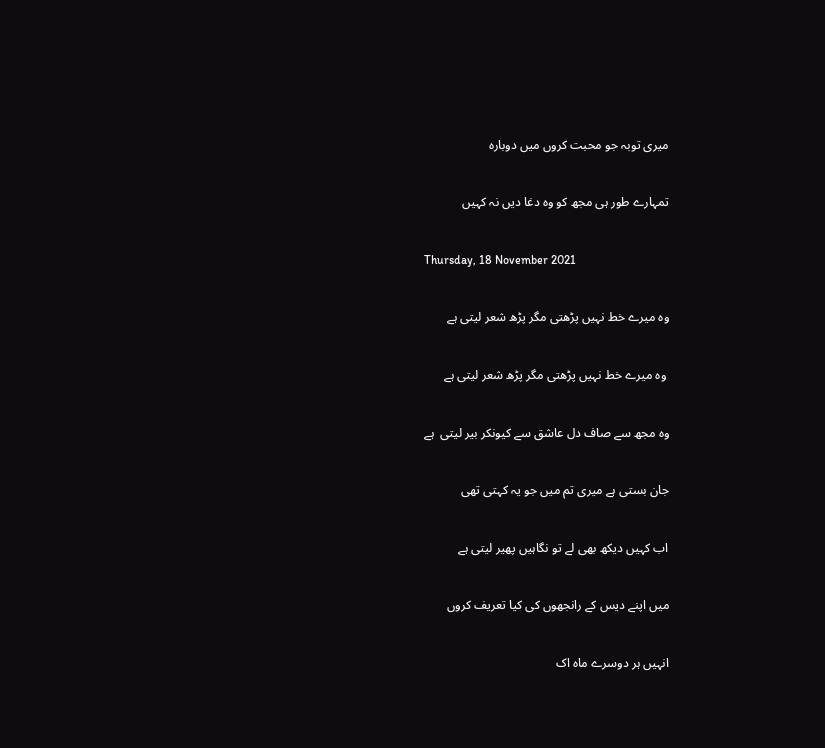میری توبہ جو محبت کروں میں دوبارہ

تمہارے طور ہی مجھ کو وہ دغا دیں نہ کہیں

Thursday, 18 November 2021

وہ میرے خط نہیں پڑھتی مگر پڑھ شعر لیتی ہے

 وہ میرے خط نہیں پڑھتی مگر پڑھ شعر لیتی ہے

وہ مجھ سے صاف دل عاشق سے کیونکر بیر لیتی  ہے

جان بستی ہے میری تم میں جو یہ کہتی تھی

اب کہیں دیکھ بھی لے تو نگاہیں پھیر لیتی ہے

میں اپنے دیس کے رانجھوں کی کیا تعریف کروں

انہیں ہر دوسرے ماہ اک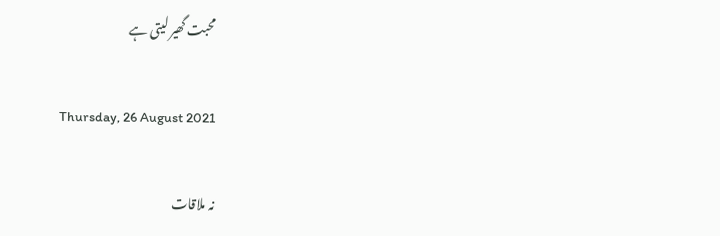محبت گھیر لیتی ہے

Thursday, 26 August 2021

نہ ملاقات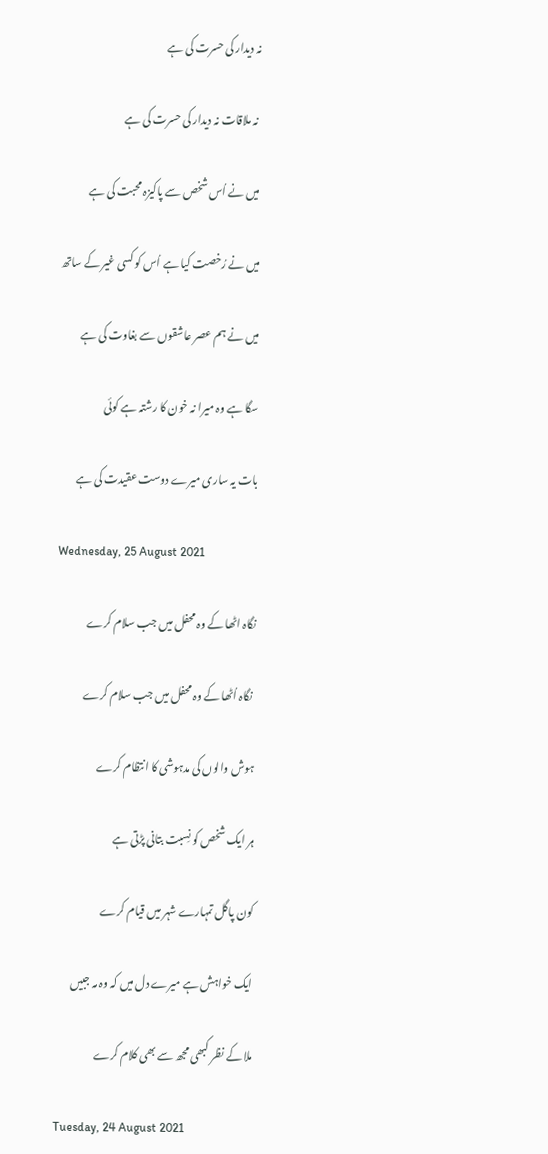نہ دیدار کی حسرت کی ہے

 نہ ملاقات نہ دیدار کی حسرت کی ہے

میں نے اُس شخص سے پاکیزہ محبت کی ہے

میں نے رُخصت کیا ہے اُس کو کسی غیر کے ساتھ

میں نے ہم عصر عاشقوں سے بغاوت کی ہے

سگا ہے وہ میرا نہ خون کا رشتہ ہے کوئی

بات یہ ساری میرے دوست عقیدت کی ہے

Wednesday, 25 August 2021

نگاہ اٹھا کے وہ محفل میں جب سلام کرے

 نگاہ اُٹھا کے وہ محفل میں جب سلام کرے

ہوش والوں کی مدہوشی کا انتظام کرے

ہر ایک شخص کو نِسبت بتانی پڑتی ہے

کون پاگل تمہارے شہر میں قیام کرے

ایک خواہش ہے میرے دل میں کہ وہ مہ جبیں

ملا کے نظر کبھی مجھ سے بھی کلام کرے

Tuesday, 24 August 2021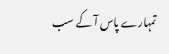تمہارے پاس آ کے سب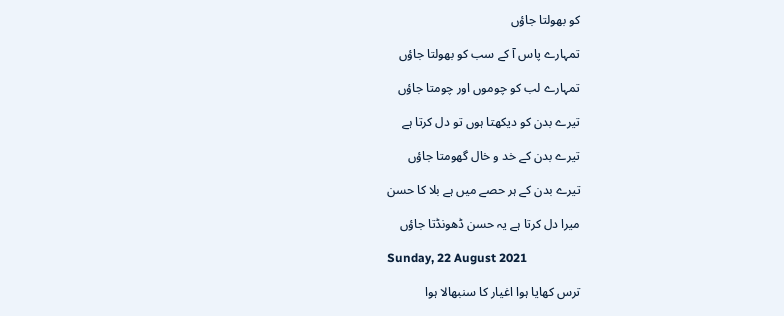کو بھولتا جاؤں

تمہارے پاس آ کے سب کو بھولتا جاؤں

تمہارے لب کو چوموں اور چومتا جاؤں

تیرے بدن کو دیکھتا ہوں تو دل کرتا ہے

تیرے بدن کے خد و خال گھومتا جاؤں

تیرے بدن کے ہر حصے میں ہے بلا کا حسن

میرا دل کرتا ہے یہ حسن ڈھونڈتا جاؤں

Sunday, 22 August 2021

ترس کھایا ہوا اغیار کا سنبھالا ہوا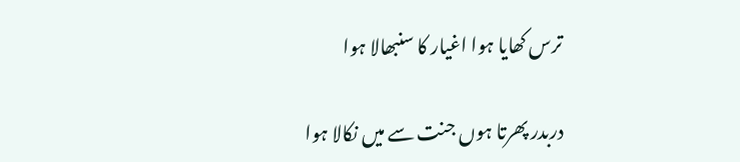ترس کھایا ہوا اغیار کا سنبھالا ہوا

دربدر پھرتا ہوں جنت سے میں نکالا ہوا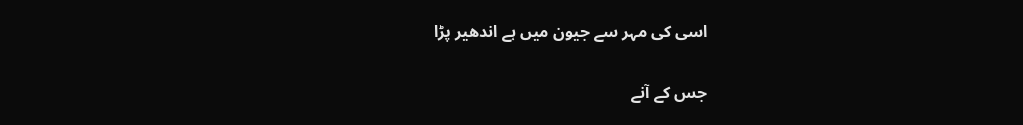اسی کی مہر سے جیون میں ہے اندھیر پڑا

جس کے آنے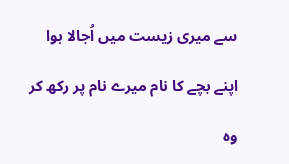سے میری زیست میں اُجالا ہوا

اپنے بچے کا نام میرے نام پر رکھ کر

وہ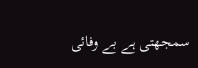سمجھتی ہے بے وفائی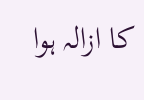کا ازالہ ہوا